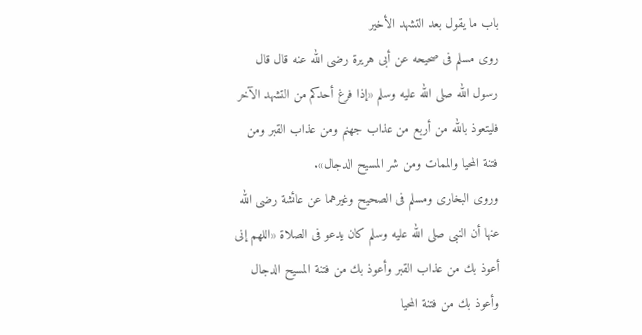باب ما يقول بعد التشهد الأخير
روى مسلم فى صحيحه عن أبى هريرة رضى الله عنه قال قال رسول الله صلى الله عليه وسلم «إذا فرغ أحدكم من التشهد الآخر فليتعوذ بالله من أربع من عذاب جهنم ومن عذاب القبر ومن فتنة المحيا والممات ومن شر المسيح الدجال».
وروى البخارى ومسلم فى الصحيح وغيرهما عن عائشة رضى الله عنها أن النبى صلى الله عليه وسلم كان يدعو فى الصلاة «اللهم إنى أعوذ بك من عذاب القبر وأعوذ بك من فتنة المسيح الدجال وأعوذ بك من فتنة المحيا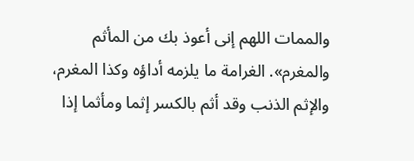والممات اللهم إنى أعوذ بك من المأثم والمغرم». الغرامة ما يلزمه أداؤه وكذا المغرم، والإثم الذنب وقد أثم بالكسر إثما ومأثما إذا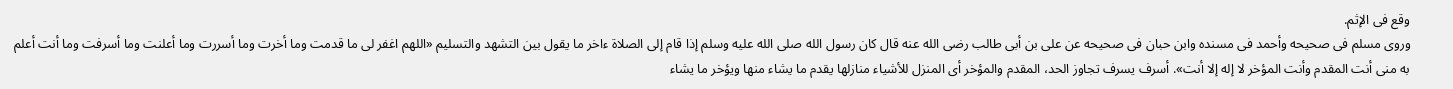وقع فى الإثم.
وروى مسلم فى صحيحه وأحمد فى مسنده وابن حبان فى صحيحه عن على بن أبى طالب رضى الله عنه قال كان رسول الله صلى الله عليه وسلم إذا قام إلى الصلاة ءاخر ما يقول بين التشهد والتسليم «اللهم اغفر لى ما قدمت وما أخرت وما أسررت وما أعلنت وما أسرفت وما أنت أعلم به منى أنت المقدم وأنت المؤخر لا إله إلا أنت». أسرف يسرف تجاوز الحد، المقدم والمؤخر أى المنزل للأشياء منازلها يقدم ما يشاء منها ويؤخر ما يشاء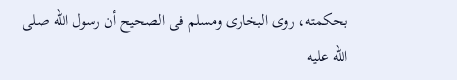بحكمته، روى البخارى ومسلم فى الصحيح أن رسول الله صلى الله عليه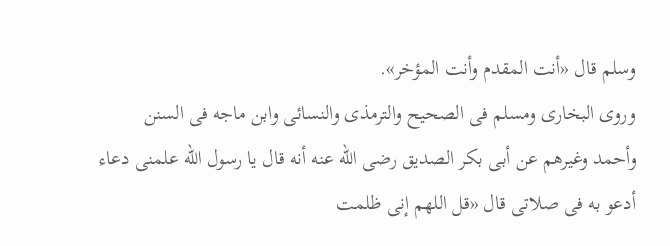وسلم قال «أنت المقدم وأنت المؤخر».
وروى البخارى ومسلم فى الصحيح والترمذى والنسائى وابن ماجه فى السنن وأحمد وغيرهم عن أبى بكر الصديق رضى الله عنه أنه قال يا رسول الله علمنى دعاء أدعو به فى صلاتى قال «قل اللهم إنى ظلمت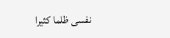نفسى ظلما كثيرا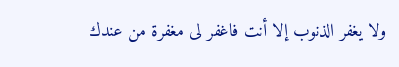ولا يغفر الذنوب إلا أنت فاغفر لى مغفرة من عندك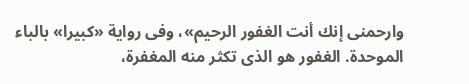وارحمنى إنك أنت الغفور الرحيم»، وفى رواية «كبيرا» بالباء الموحدة. الغفور هو الذى تكثر منه المغفرة،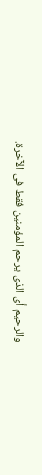والرحيم أى الذى يرحم المؤمنين فقط فى الآخرة.